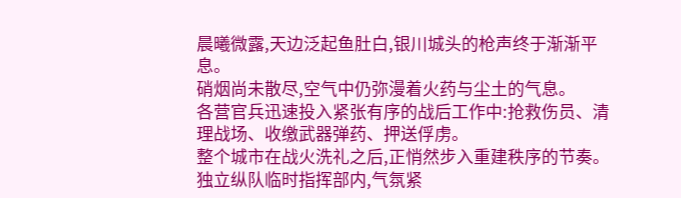晨曦微露,天边泛起鱼肚白,银川城头的枪声终于渐渐平息。
硝烟尚未散尽,空气中仍弥漫着火药与尘土的气息。
各营官兵迅速投入紧张有序的战后工作中:抢救伤员、清理战场、收缴武器弹药、押送俘虏。
整个城市在战火洗礼之后,正悄然步入重建秩序的节奏。
独立纵队临时指挥部内,气氛紧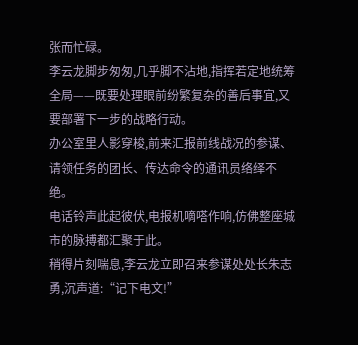张而忙碌。
李云龙脚步匆匆,几乎脚不沾地,指挥若定地统筹全局——既要处理眼前纷繁复杂的善后事宜,又要部署下一步的战略行动。
办公室里人影穿梭,前来汇报前线战况的参谋、请领任务的团长、传达命令的通讯员络绎不绝。
电话铃声此起彼伏,电报机嘀嗒作响,仿佛整座城市的脉搏都汇聚于此。
稍得片刻喘息,李云龙立即召来参谋处处长朱志勇,沉声道:“记下电文!”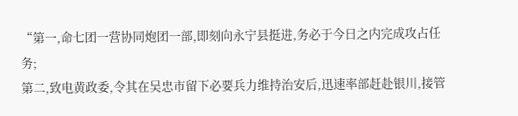“第一,命七团一营协同炮团一部,即刻向永宁县挺进,务必于今日之内完成攻占任务;
第二,致电黄政委,令其在吴忠市留下必要兵力维持治安后,迅速率部赶赴银川,接管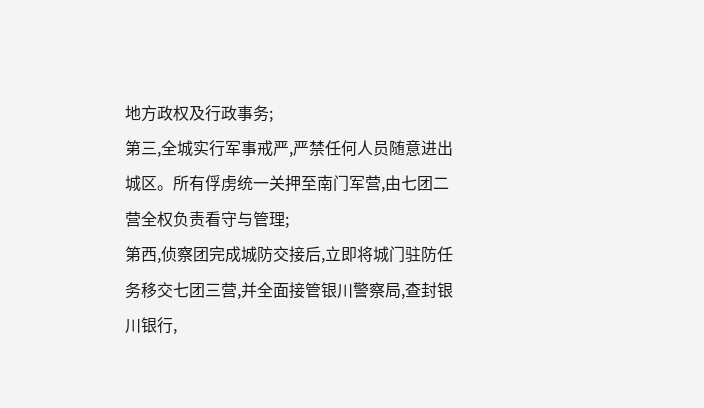地方政权及行政事务;
第三,全城实行军事戒严,严禁任何人员随意进出城区。所有俘虏统一关押至南门军营,由七团二营全权负责看守与管理;
第西,侦察团完成城防交接后,立即将城门驻防任务移交七团三营,并全面接管银川警察局,查封银川银行,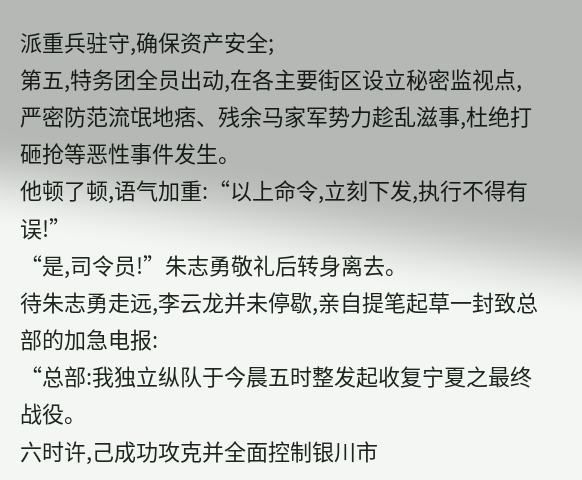派重兵驻守,确保资产安全;
第五,特务团全员出动,在各主要街区设立秘密监视点,严密防范流氓地痞、残余马家军势力趁乱滋事,杜绝打砸抢等恶性事件发生。
他顿了顿,语气加重:“以上命令,立刻下发,执行不得有误!”
“是,司令员!”朱志勇敬礼后转身离去。
待朱志勇走远,李云龙并未停歇,亲自提笔起草一封致总部的加急电报:
“总部:我独立纵队于今晨五时整发起收复宁夏之最终战役。
六时许,己成功攻克并全面控制银川市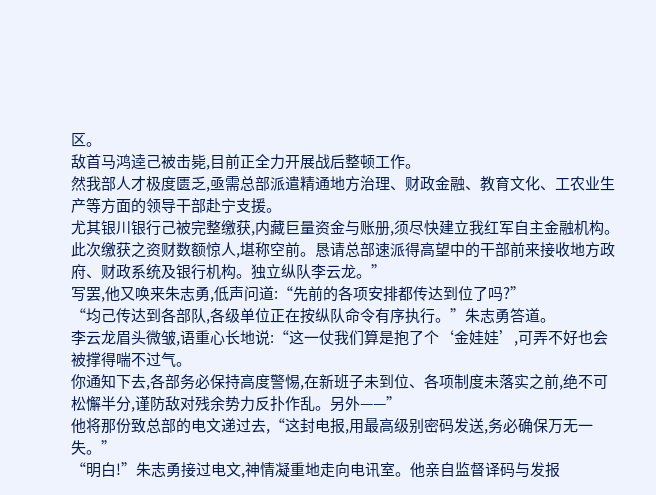区。
敌首马鸿逵己被击毙,目前正全力开展战后整顿工作。
然我部人才极度匮乏,亟需总部派遣精通地方治理、财政金融、教育文化、工农业生产等方面的领导干部赴宁支援。
尤其银川银行己被完整缴获,内藏巨量资金与账册,须尽快建立我红军自主金融机构。
此次缴获之资财数额惊人,堪称空前。恳请总部速派得高望中的干部前来接收地方政府、财政系统及银行机构。独立纵队李云龙。”
写罢,他又唤来朱志勇,低声问道:“先前的各项安排都传达到位了吗?”
“均己传达到各部队,各级单位正在按纵队命令有序执行。”朱志勇答道。
李云龙眉头微皱,语重心长地说:“这一仗我们算是抱了个‘金娃娃’,可弄不好也会被撑得喘不过气。
你通知下去,各部务必保持高度警惕,在新班子未到位、各项制度未落实之前,绝不可松懈半分,谨防敌对残余势力反扑作乱。另外——”
他将那份致总部的电文递过去,“这封电报,用最高级别密码发送,务必确保万无一失。”
“明白!”朱志勇接过电文,神情凝重地走向电讯室。他亲自监督译码与发报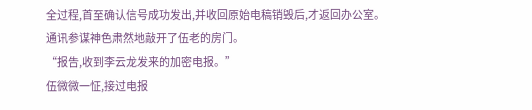全过程,首至确认信号成功发出,并收回原始电稿销毁后,才返回办公室。
通讯参谋神色肃然地敲开了伍老的房门。
“报告,收到李云龙发来的加密电报。”
伍微微一怔,接过电报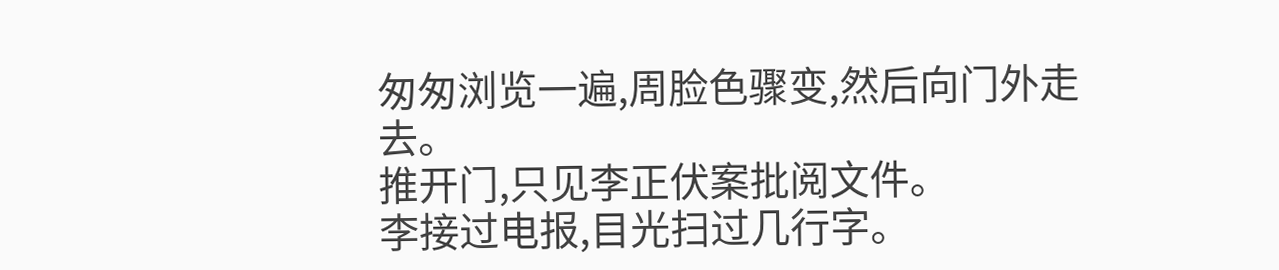匆匆浏览一遍,周脸色骤变,然后向门外走去。
推开门,只见李正伏案批阅文件。
李接过电报,目光扫过几行字。